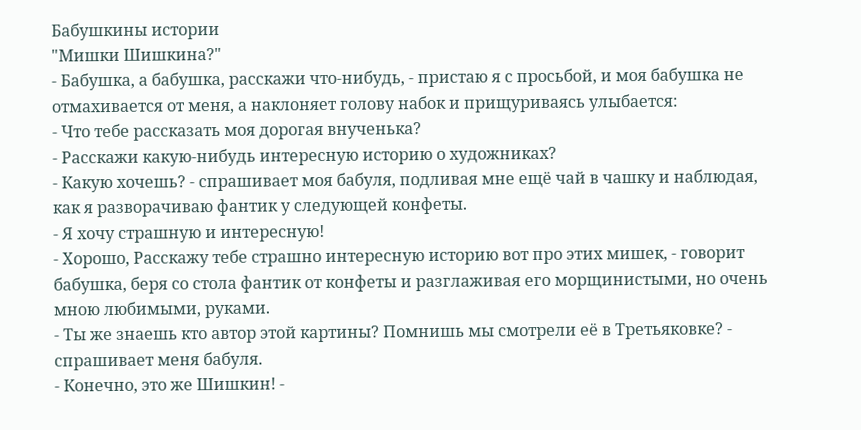Бабушкины истории
"Мишки Шишкина?"
- Бабушка, а бабушка, расскажи что-нибудь, - пристаю я с просьбой, и моя бабушка не отмахивается от меня, а наклоняет голову набок и прищуриваясь улыбается:
- Что тебе рассказать моя дорогая внученька?
- Расскажи какую-нибудь интересную историю о художниках?
- Какую хочешь? - спрашивает моя бабуля, подливая мне ещё чай в чашку и наблюдая, как я разворачиваю фантик у следующей конфеты.
- Я хочу страшную и интересную!
- Хорошо, Расскажу тебе страшно интересную историю вот про этих мишек, - говорит бабушка, беря со стола фантик от конфеты и разглаживая его морщинистыми, но очень мною любимыми, руками.
- Ты же знаешь кто автор этой картины? Помнишь мы смотрели её в Третьяковке? - спрашивает меня бабуля.
- Конечно, это же Шишкин! -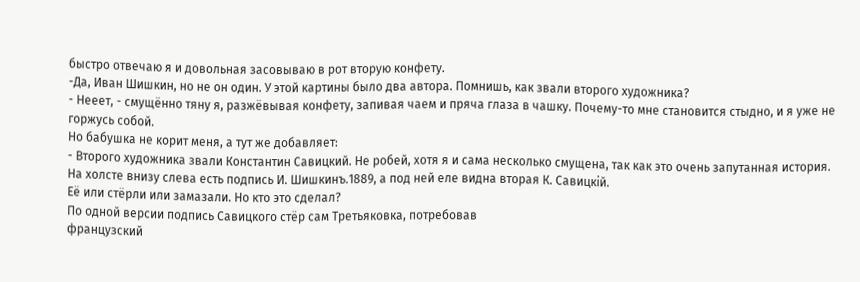быстро отвечаю я и довольная засовываю в рот вторую конфету.
-Да, Иван Шишкин, но не он один. У этой картины было два автора. Помнишь, как звали второго художника?
- Нееет, - смущённо тяну я, разжёвывая конфету, запивая чаем и пряча глаза в чашку. Почему-то мне становится стыдно, и я уже не горжусь собой.
Но бабушка не корит меня, а тут же добавляет:
- Второго художника звали Константин Савицкий. Не робей, хотя я и сама несколько смущена, так как это очень запутанная история.
На холсте внизу слева есть подпись И. Шишкинъ.1889, а под ней еле видна вторая К. Савицкiй.
Её или стёрли или замазали. Но кто это сделал?
По одной версии подпись Савицкого стёр сам Третьяковка, потребовав
французский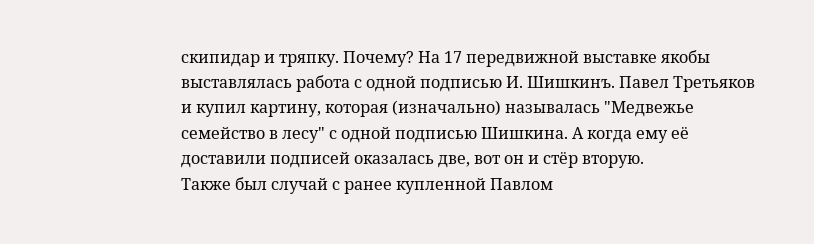скипидар и тряпку. Почему? На 17 передвижной выставке якобы выставлялась работа с одной подписью И. Шишкинъ. Павел Третьяков и купил картину, которая (изначально) называлась "Медвежье семейство в лесу" с одной подписью Шишкина. А когда ему её доставили подписей оказалась две, вот он и стёр вторую.
Также был случай с ранее купленной Павлом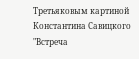Третьяковым картиной Константина Савицкого "Встреча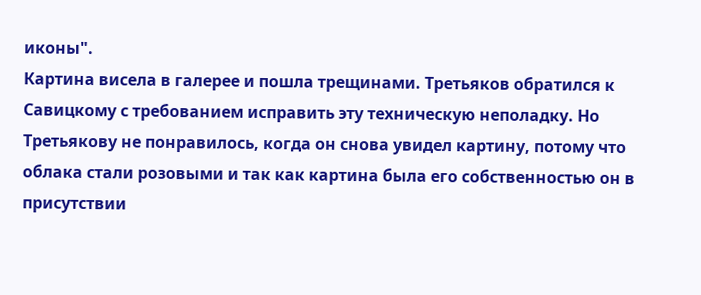иконы".
Картина висела в галерее и пошла трещинами. Третьяков обратился к Савицкому с требованием исправить эту техническую неполадку. Но Третьякову не понравилось, когда он снова увидел картину, потому что облака стали розовыми и так как картина была его собственностью он в присутствии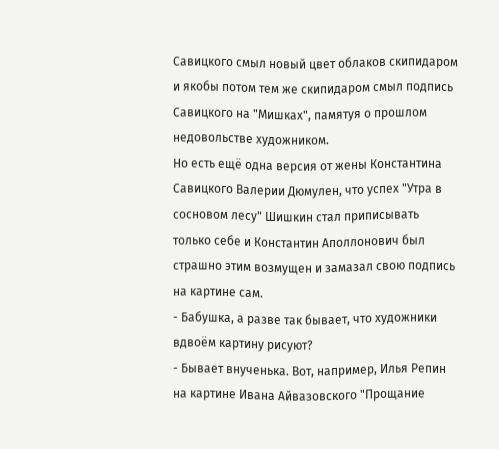Савицкого смыл новый цвет облаков скипидаром и якобы потом тем же скипидаром смыл подпись Савицкого на "Мишках", памятуя о прошлом недовольстве художником.
Но есть ещё одна версия от жены Константина Савицкого Валерии Дюмулен, что успех "Утра в сосновом лесу" Шишкин стал приписывать только себе и Константин Аполлонович был страшно этим возмущен и замазал свою подпись на картине сам.
- Бабушка, а разве так бывает, что художники вдвоём картину рисуют?
- Бывает внученька. Вот, например, Илья Репин на картине Ивана Айвазовского "Прощание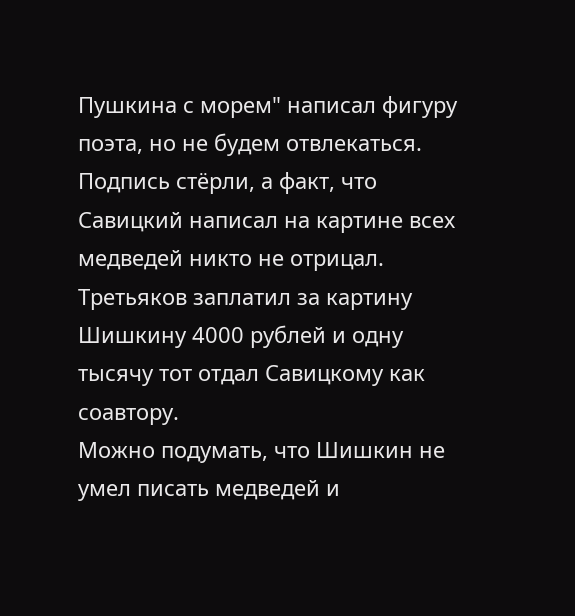Пушкина с морем" написал фигуру поэта, но не будем отвлекаться.
Подпись стёрли, а факт, что Савицкий написал на картине всех медведей никто не отрицал. Третьяков заплатил за картину Шишкину 4000 рублей и одну тысячу тот отдал Савицкому как соавтору.
Можно подумать, что Шишкин не умел писать медведей и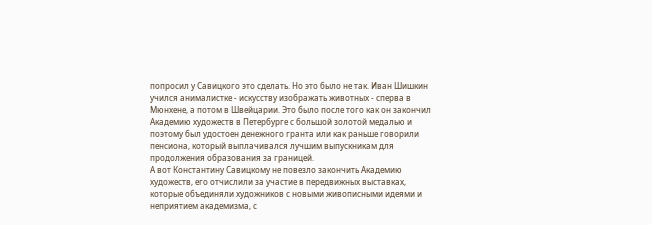попросил у Савицкого это сделать. Но это было не так. Иван Шишкин учился анималистке - искусству изображать животных - сперва в Мюнхене, а потом в Швейцарии. Это было после того как он закончил Академию художеств в Петербурге с большой золотой медалью и поэтому был удостоен денежного гранта или как раньше говорили пенсиона, который выплачивался лучшим выпускникам для продолжения образования за границей.
А вот Константину Савицкому не повезло закончить Академию художеств, его отчислили за участие в передвижных выставках, которые объединяли художников с новыми живописными идеями и неприятием академизма, с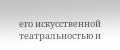его искусственной театральностью и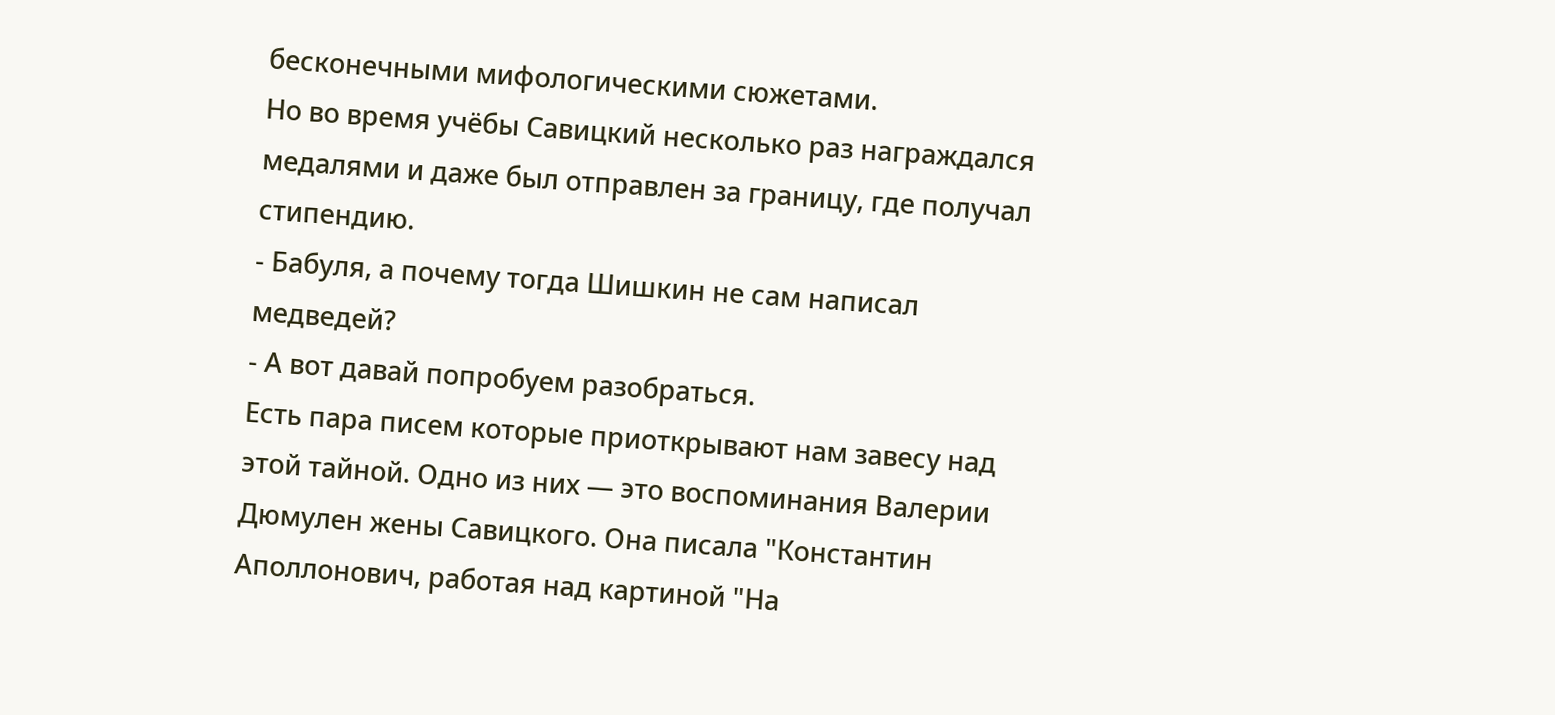бесконечными мифологическими сюжетами.
Но во время учёбы Савицкий несколько раз награждался медалями и даже был отправлен за границу, где получал стипендию.
- Бабуля, а почему тогда Шишкин не сам написал медведей?
- А вот давай попробуем разобраться.
Есть пара писем которые приоткрывают нам завесу над этой тайной. Одно из них — это воспоминания Валерии Дюмулен жены Савицкого. Она писала "Константин Аполлонович, работая над картиной "На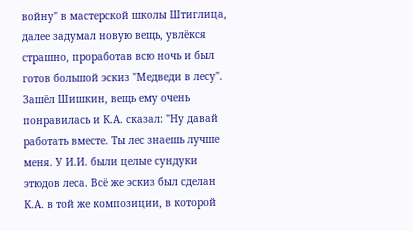войну" в мастерской школы Штиглица, далее задумал новую вещь, увлёкся страшно, проработав всю ночь и был готов большой эскиз "Медведи в лесу". Зашёл Шишкин, вещь ему очень понравилась и К.А. сказал: "Ну давай работать вместе. Ты лес знаешь лучше меня. У И.И. были целые сундуки этюдов леса. Всё же эскиз был сделан К.А. в той же композиции, в которой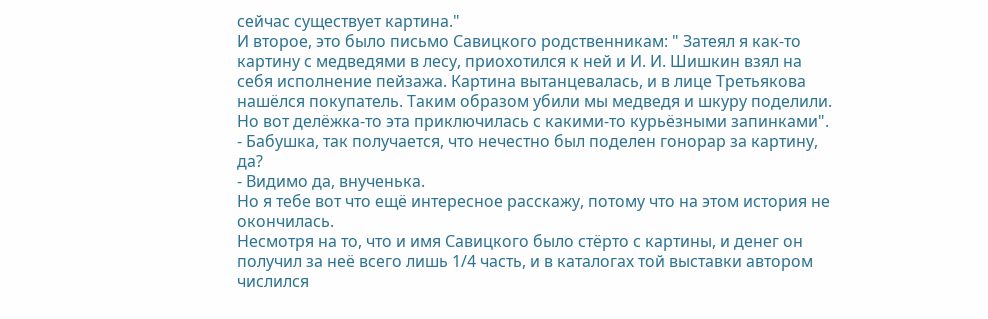сейчас существует картина."
И второе, это было письмо Савицкого родственникам: " Затеял я как-то картину с медведями в лесу, приохотился к ней и И. И. Шишкин взял на себя исполнение пейзажа. Картина вытанцевалась, и в лице Третьякова нашёлся покупатель. Таким образом убили мы медведя и шкуру поделили. Но вот делёжка-то эта приключилась с какими-то курьёзными запинками".
- Бабушка, так получается, что нечестно был поделен гонорар за картину, да?
- Видимо да, внученька.
Но я тебе вот что ещё интересное расскажу, потому что на этом история не окончилась.
Несмотря на то, что и имя Савицкого было стёрто с картины, и денег он получил за неё всего лишь 1/4 часть, и в каталогах той выставки автором числился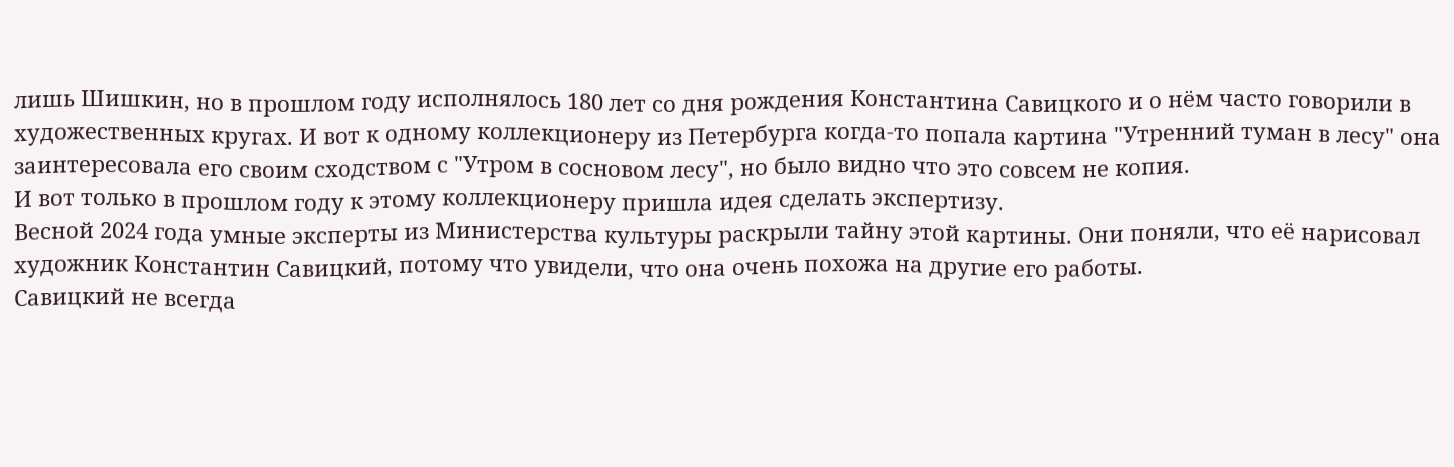лишь Шишкин, но в прошлом году исполнялось 180 лет со дня рождения Константина Савицкого и о нём часто говорили в художественных кругах. И вот к одному коллекционеру из Петербурга когда-то попала картина "Утренний туман в лесу" она заинтересовала его своим сходством с "Утром в сосновом лесу", но было видно что это совсем не копия.
И вот только в прошлом году к этому коллекционеру пришла идея сделать экспертизу.
Весной 2024 года умные эксперты из Министерства культуры раскрыли тайну этой картины. Они поняли, что её нарисовал художник Константин Савицкий, потому что увидели, что она очень похожа на другие его работы.
Савицкий не всегда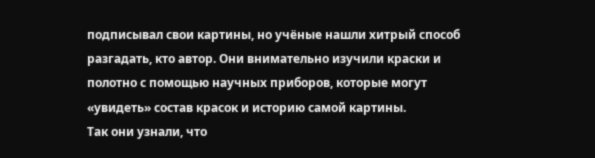подписывал свои картины, но учёные нашли хитрый способ разгадать, кто автор. Они внимательно изучили краски и полотно с помощью научных приборов, которые могут «увидеть» состав красок и историю самой картины.
Так они узнали, что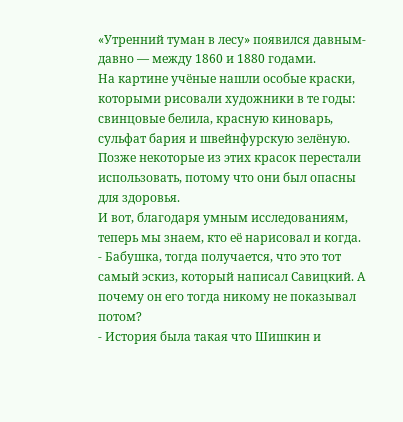«Утренний туман в лесу» появился давным-давно — между 1860 и 1880 годами.
На картине учёные нашли особые краски, которыми рисовали художники в те годы: свинцовые белила, красную киноварь, сульфат бария и швейнфурскую зелёную. Позже некоторые из этих красок перестали использовать, потому что они был опасны для здоровья.
И вот, благодаря умным исследованиям, теперь мы знаем, кто её нарисовал и когда.
- Бабушка, тогда получается, что это тот самый эскиз, который написал Савицкий. А почему он его тогда никому не показывал потом?
- История была такая что Шишкин и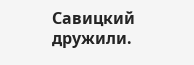Савицкий дружили.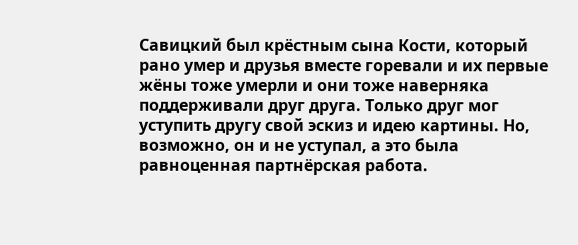Савицкий был крёстным сына Кости, который рано умер и друзья вместе горевали и их первые жёны тоже умерли и они тоже наверняка поддерживали друг друга. Только друг мог уступить другу свой эскиз и идею картины. Но, возможно, он и не уступал, а это была равноценная партнёрская работа.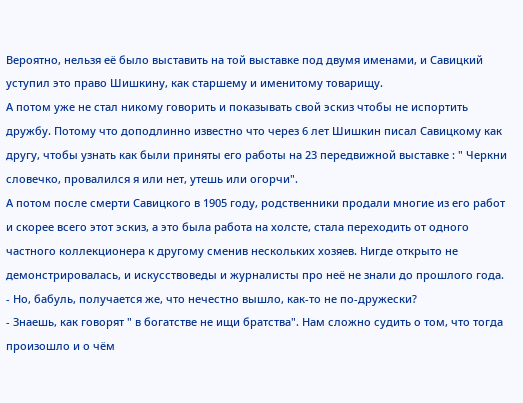Вероятно, нельзя её было выставить на той выставке под двумя именами, и Савицкий уступил это право Шишкину, как старшему и именитому товарищу.
А потом уже не стал никому говорить и показывать свой эскиз чтобы не испортить дружбу. Потому что доподлинно известно что через 6 лет Шишкин писал Савицкому как другу, чтобы узнать как были приняты его работы на 23 передвижной выставке : " Черкни словечко, провалился я или нет, утешь или огорчи".
А потом после смерти Савицкого в 1905 году, родственники продали многие из его работ и скорее всего этот эскиз, а это была работа на холсте, стала переходить от одного частного коллекционера к другому сменив нескольких хозяев. Нигде открыто не демонстрировалась, и искусствоведы и журналисты про неё не знали до прошлого года.
- Но, бабуль, получается же, что нечестно вышло, как-то не по-дружески?
- Знаешь, как говорят " в богатстве не ищи братства". Нам сложно судить о том, что тогда произошло и о чём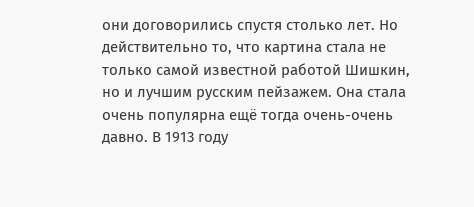они договорились спустя столько лет. Но действительно то, что картина стала не только самой известной работой Шишкин, но и лучшим русским пейзажем. Она стала очень популярна ещё тогда очень-очень давно. В 1913 году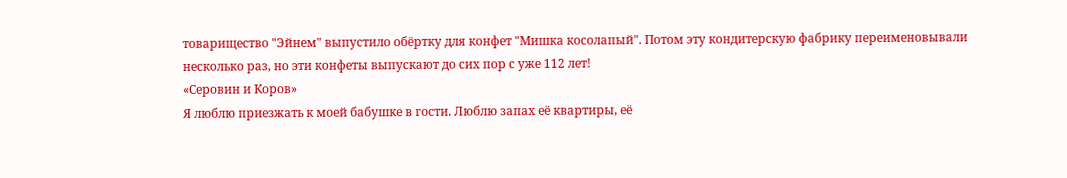товарищество "Эйнем" выпустило обёртку для конфет "Мишка косолапый". Потом эту кондитерскую фабрику переименовывали несколько раз, но эти конфеты выпускают до сих пор с уже 112 лет!
«Серовин и Коров»
Я люблю приезжать к моей бабушке в гости. Люблю запах её квартиры, её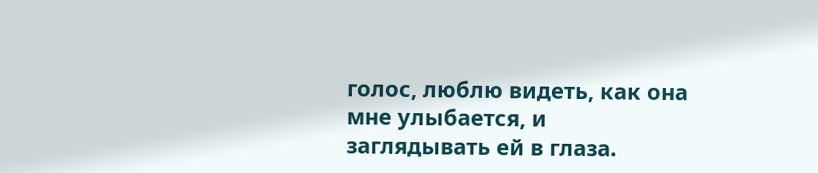голос, люблю видеть, как она мне улыбается, и заглядывать ей в глаза.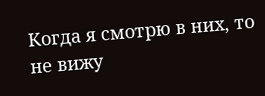Когда я смотрю в них, то не вижу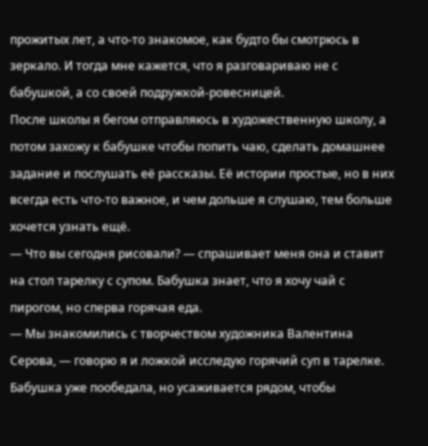прожитых лет, а что-то знакомое, как будто бы смотрюсь в зеркало. И тогда мне кажется, что я разговариваю не с бабушкой, а со своей подружкой-ровесницей.
После школы я бегом отправляюсь в художественную школу, а потом захожу к бабушке чтобы попить чаю, сделать домашнее задание и послушать её рассказы. Её истории простые, но в них всегда есть что-то важное, и чем дольше я слушаю, тем больше хочется узнать ещё.
— Что вы сегодня рисовали? — спрашивает меня она и ставит на стол тарелку с супом. Бабушка знает, что я хочу чай с пирогом, но сперва горячая еда.
— Мы знакомились с творчеством художника Валентина Серова, — говорю я и ложкой исследую горячий суп в тарелке.
Бабушка уже пообедала, но усаживается рядом, чтобы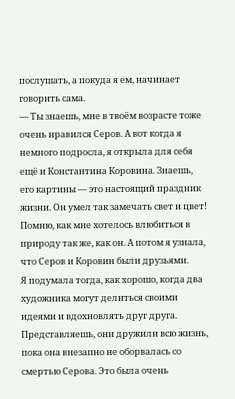послушать, а покуда я ем, начинает говорить сама.
— Ты знаешь, мне в твоём возрасте тоже очень нравился Серов. А вот когда я немного подросла, я открыла для себя ещё и Константина Коровина. Знаешь, его картины — это настоящий праздник жизни. Он умел так замечать свет и цвет! Помню, как мне хотелось влюбиться в природу так же, как он. А потом я узнала, что Серов и Коровин были друзьями.
Я подумала тогда, как хорошо, когда два художника могут делиться своими идеями и вдохновлять друг друга. Представляешь, они дружили всю жизнь, пока она внезапно не оборвалась со смертью Серова. Это была очень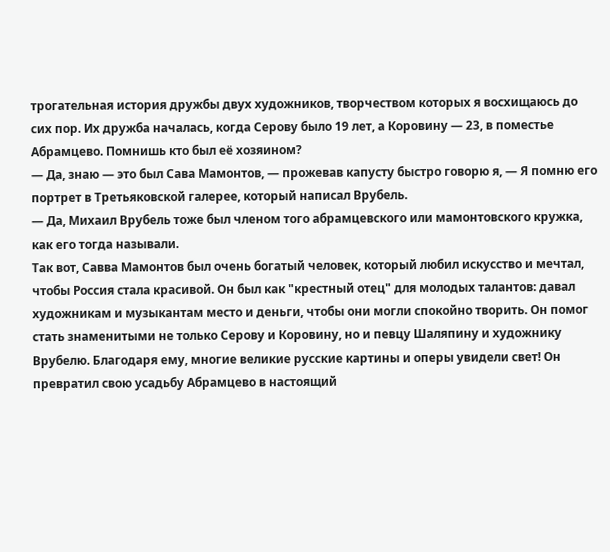трогательная история дружбы двух художников, творчеством которых я восхищаюсь до сих пор. Их дружба началась, когда Серову было 19 лет, а Коровину — 23, в поместье Абрамцево. Помнишь кто был её хозяином?
— Да, знаю — это был Сава Мамонтов, — прожевав капусту быстро говорю я, — Я помню его портрет в Третьяковской галерее, который написал Врубель.
— Да, Михаил Врубель тоже был членом того абрамцевского или мамонтовского кружка, как его тогда называли.
Так вот, Савва Мамонтов был очень богатый человек, который любил искусство и мечтал, чтобы Россия стала красивой. Он был как "крестный отец" для молодых талантов: давал художникам и музыкантам место и деньги, чтобы они могли спокойно творить. Он помог стать знаменитыми не только Серову и Коровину, но и певцу Шаляпину и художнику Врубелю. Благодаря ему, многие великие русские картины и оперы увидели свет! Он превратил свою усадьбу Абрамцево в настоящий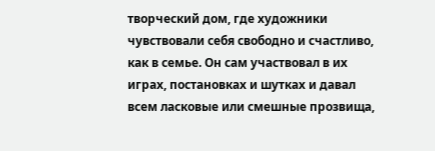творческий дом, где художники чувствовали себя свободно и счастливо, как в семье. Он сам участвовал в их играх, постановках и шутках и давал всем ласковые или смешные прозвища,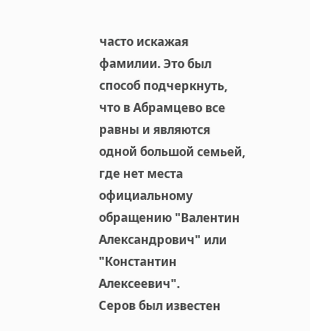часто искажая фамилии. Это был способ подчеркнуть, что в Абрамцево все равны и являются одной большой семьей, где нет места официальному обращению "Валентин Александрович" или "Константин Алексеевич".
Серов был известен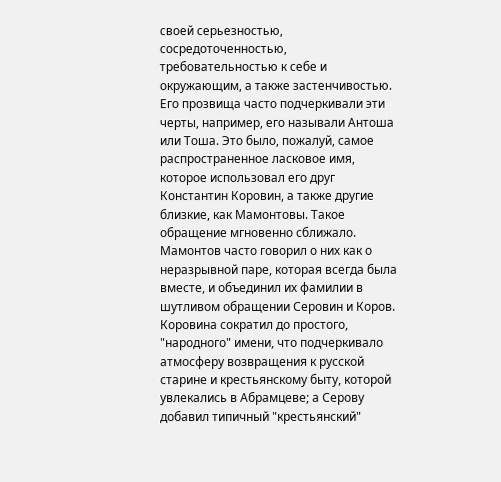своей серьезностью, сосредоточенностью, требовательностью к себе и окружающим, а также застенчивостью. Его прозвища часто подчеркивали эти черты, например, его называли Антоша или Тоша. Это было, пожалуй, самое распространенное ласковое имя, которое использовал его друг Константин Коровин, а также другие близкие, как Мамонтовы. Такое обращение мгновенно сближало.
Мамонтов часто говорил о них как о неразрывной паре, которая всегда была вместе, и объединил их фамилии в шутливом обращении Серовин и Коров. Коровина сократил до простого, "народного" имени, что подчеркивало атмосферу возвращения к русской старине и крестьянскому быту, которой увлекались в Абрамцеве; а Серову добавил типичный "крестьянский"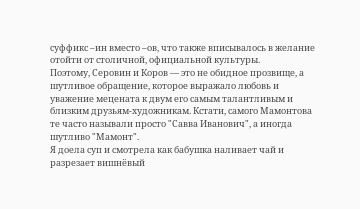суффикс –ин вместо –ов, что также вписывалось в желание отойти от столичной, официальной культуры.
Поэтому, Серовин и Коров — это не обидное прозвище, а шутливое обращение, которое выражало любовь и уважение мецената к двум его самым талантливым и близким друзьям-художникам. Кстати, самого Мамонтова те часто называли просто "Савва Иванович", а иногда шутливо "Мамонт".
Я доела суп и смотрела как бабушка наливает чай и разрезает вишнёвый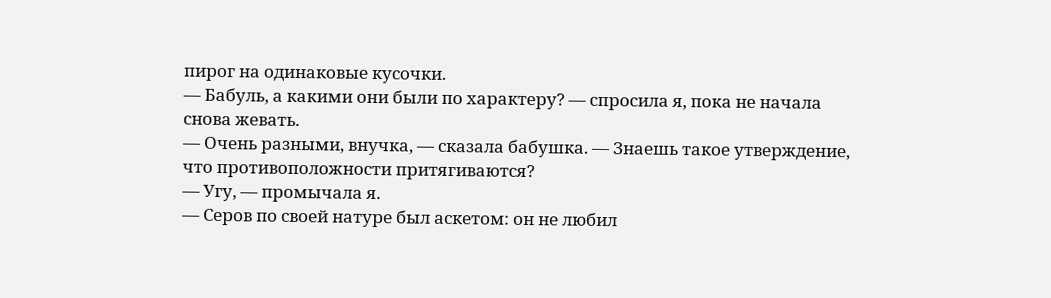пирог на одинаковые кусочки.
— Бабуль, а какими они были по характеру? — спросила я, пока не начала снова жевать.
— Очень разными, внучка, — сказала бабушка. — Знаешь такое утверждение, что противоположности притягиваются?
— Угу, — промычала я.
— Серов по своей натуре был аскетом: он не любил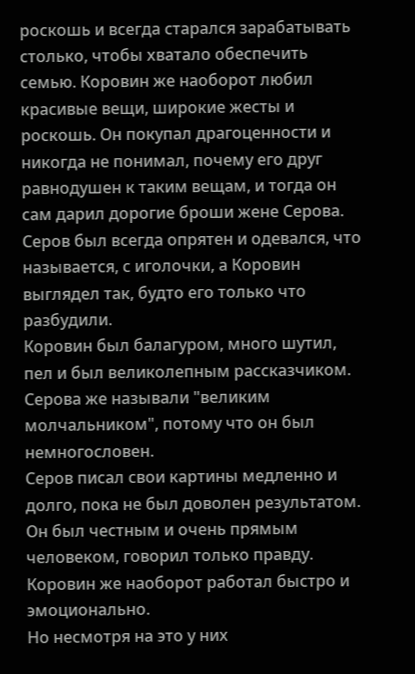роскошь и всегда старался зарабатывать столько, чтобы хватало обеспечить семью. Коровин же наоборот любил красивые вещи, широкие жесты и роскошь. Он покупал драгоценности и никогда не понимал, почему его друг равнодушен к таким вещам, и тогда он сам дарил дорогие броши жене Серова.
Серов был всегда опрятен и одевался, что называется, с иголочки, а Коровин выглядел так, будто его только что разбудили.
Коровин был балагуром, много шутил, пел и был великолепным рассказчиком. Серова же называли "великим молчальником", потому что он был немногословен.
Серов писал свои картины медленно и долго, пока не был доволен результатом. Он был честным и очень прямым человеком, говорил только правду. Коровин же наоборот работал быстро и эмоционально.
Но несмотря на это у них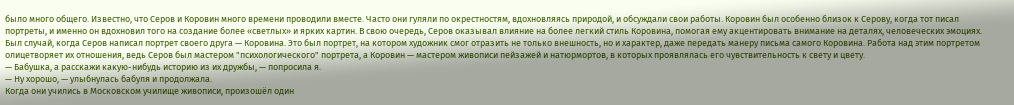было много общего. Известно, что Серов и Коровин много времени проводили вместе. Часто они гуляли по окрестностям, вдохновляясь природой, и обсуждали свои работы. Коровин был особенно близок к Серову, когда тот писал портреты, и именно он вдохновил того на создание более «светлых» и ярких картин. В свою очередь, Серов оказывал влияние на более легкий стиль Коровина, помогая ему акцентировать внимание на деталях, человеческих эмоциях.
Был случай, когда Серов написал портрет своего друга — Коровина. Это был портрет, на котором художник смог отразить не только внешность, но и характер, даже передать манеру письма самого Коровина. Работа над этим портретом олицетворяет их отношения, ведь Серов был мастером "психологического" портрета, а Коровин — мастером живописи пейзажей и натюрмортов, в которых проявлялась его чувствительность к свету и цвету.
— Бабушка, а расскажи какую-нибудь историю из их дружбы, — попросила я.
— Ну хорошо, — улыбнулась бабуля и продолжала.
Когда они учились в Московском училище живописи, произошёл один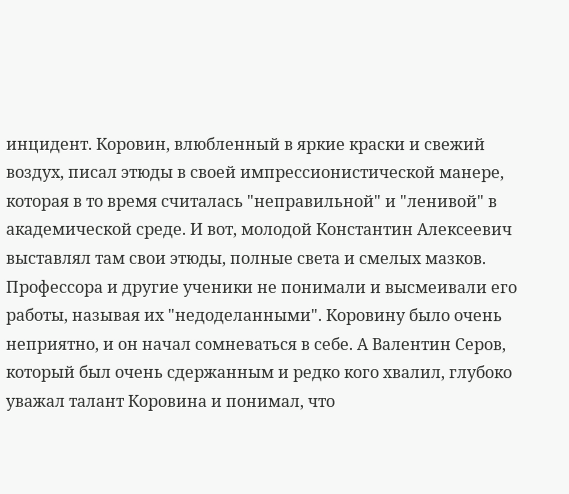инцидент. Коровин, влюбленный в яркие краски и свежий воздух, писал этюды в своей импрессионистической манере, которая в то время считалась "неправильной" и "ленивой" в академической среде. И вот, молодой Константин Алексеевич выставлял там свои этюды, полные света и смелых мазков. Профессора и другие ученики не понимали и высмеивали его работы, называя их "недоделанными". Коровину было очень неприятно, и он начал сомневаться в себе. А Валентин Серов, который был очень сдержанным и редко кого хвалил, глубоко уважал талант Коровина и понимал, что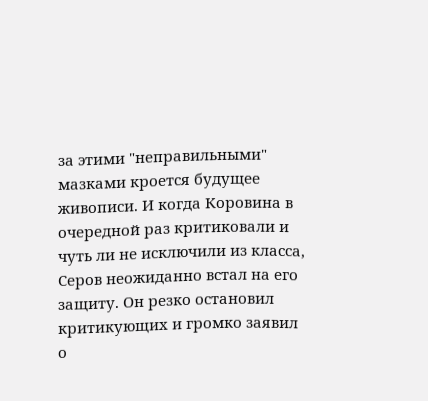за этими "неправильными" мазками кроется будущее живописи. И когда Коровина в очередной раз критиковали и чуть ли не исключили из класса, Серов неожиданно встал на его защиту. Он резко остановил критикующих и громко заявил о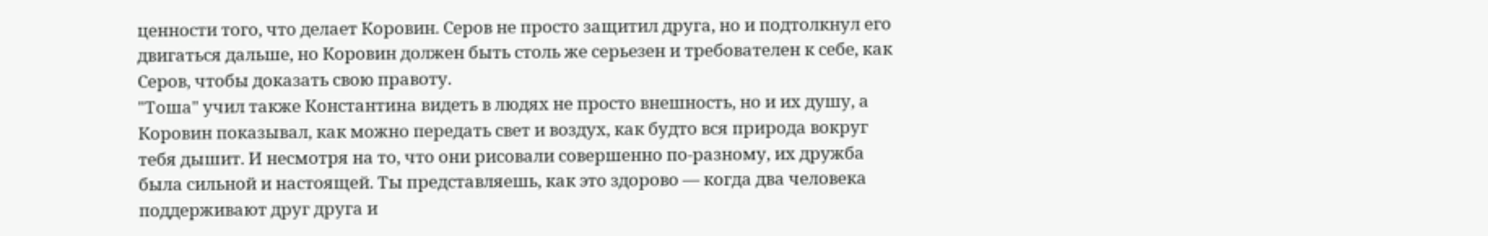ценности того, что делает Коровин. Серов не просто защитил друга, но и подтолкнул его двигаться дальше, но Коровин должен быть столь же серьезен и требователен к себе, как Серов, чтобы доказать свою правоту.
"Тоша" учил также Константина видеть в людях не просто внешность, но и их душу, а Коровин показывал, как можно передать свет и воздух, как будто вся природа вокруг тебя дышит. И несмотря на то, что они рисовали совершенно по-разному, их дружба была сильной и настоящей. Ты представляешь, как это здорово — когда два человека поддерживают друг друга и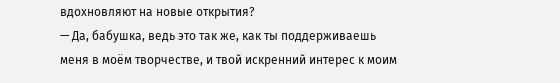вдохновляют на новые открытия?
— Да, бабушка, ведь это так же, как ты поддерживаешь меня в моём творчестве, и твой искренний интерес к моим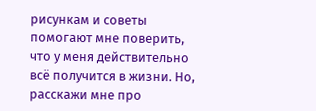рисункам и советы помогают мне поверить, что у меня действительно всё получится в жизни. Но, расскажи мне про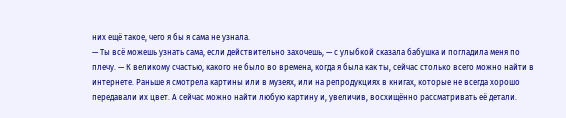них ещё такое, чего я бы я сама не узнала.
— Ты всё можешь узнать сама, если действительно захочешь, — с улыбкой сказала бабушка и погладила меня по плечу. — К великому счастью, какого не было во времена, когда я была как ты, сейчас столько всего можно найти в интернете. Раньше я смотрела картины или в музеях, или на репродукциях в книгах, которые не всегда хорошо передавали их цвет. А сейчас можно найти любую картину и, увеличив, восхищённо рассматривать её детали.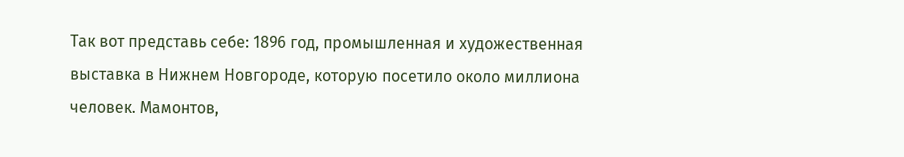Так вот представь себе: 1896 год, промышленная и художественная выставка в Нижнем Новгороде, которую посетило около миллиона человек. Мамонтов,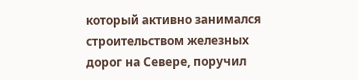который активно занимался строительством железных дорог на Севере, поручил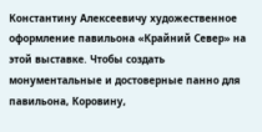Константину Алексеевичу художественное оформление павильона «Крайний Север» на этой выставке. Чтобы создать монументальные и достоверные панно для павильона, Коровину,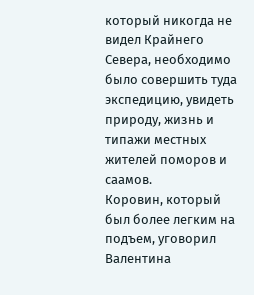который никогда не видел Крайнего Севера, необходимо было совершить туда экспедицию, увидеть природу, жизнь и типажи местных жителей поморов и саамов.
Коровин, который был более легким на подъем, уговорил Валентина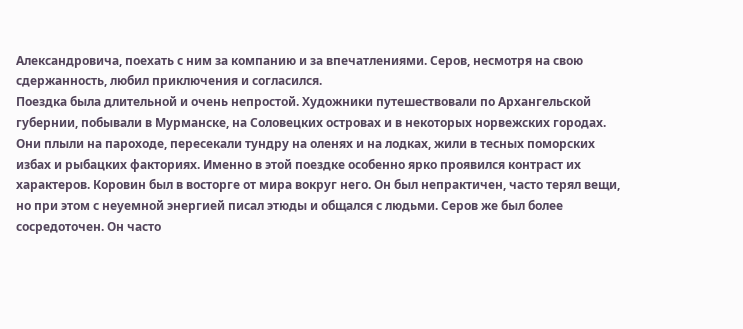Александровича, поехать с ним за компанию и за впечатлениями. Серов, несмотря на свою сдержанность, любил приключения и согласился.
Поездка была длительной и очень непростой. Художники путешествовали по Архангельской губернии, побывали в Мурманске, на Соловецких островах и в некоторых норвежских городах. Они плыли на пароходе, пересекали тундру на оленях и на лодках, жили в тесных поморских избах и рыбацких факториях. Именно в этой поездке особенно ярко проявился контраст их характеров. Коровин был в восторге от мира вокруг него. Он был непрактичен, часто терял вещи, но при этом с неуемной энергией писал этюды и общался с людьми. Серов же был более сосредоточен. Он часто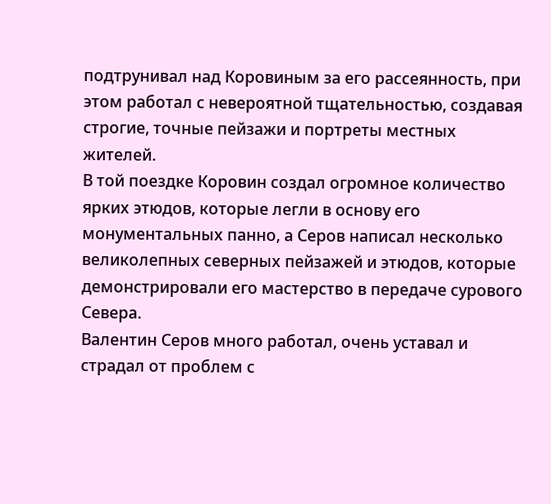подтрунивал над Коровиным за его рассеянность, при этом работал с невероятной тщательностью, создавая строгие, точные пейзажи и портреты местных жителей.
В той поездке Коровин создал огромное количество ярких этюдов, которые легли в основу его монументальных панно, а Серов написал несколько великолепных северных пейзажей и этюдов, которые демонстрировали его мастерство в передаче сурового Севера.
Валентин Серов много работал, очень уставал и страдал от проблем с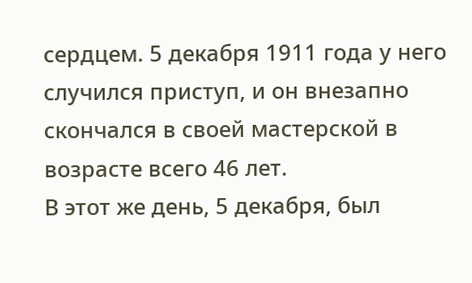сердцем. 5 декабря 1911 года у него случился приступ, и он внезапно скончался в своей мастерской в возрасте всего 46 лет.
В этот же день, 5 декабря, был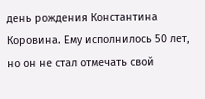день рождения Константина Коровина. Ему исполнилось 50 лет, но он не стал отмечать свой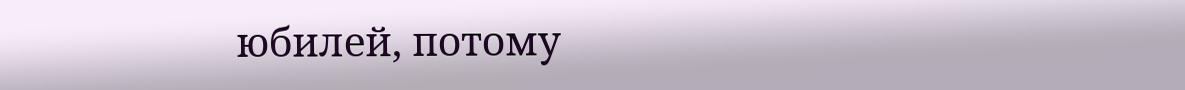юбилей, потому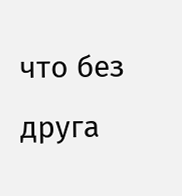что без друга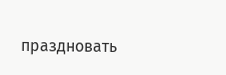праздновать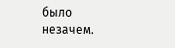было незачем.